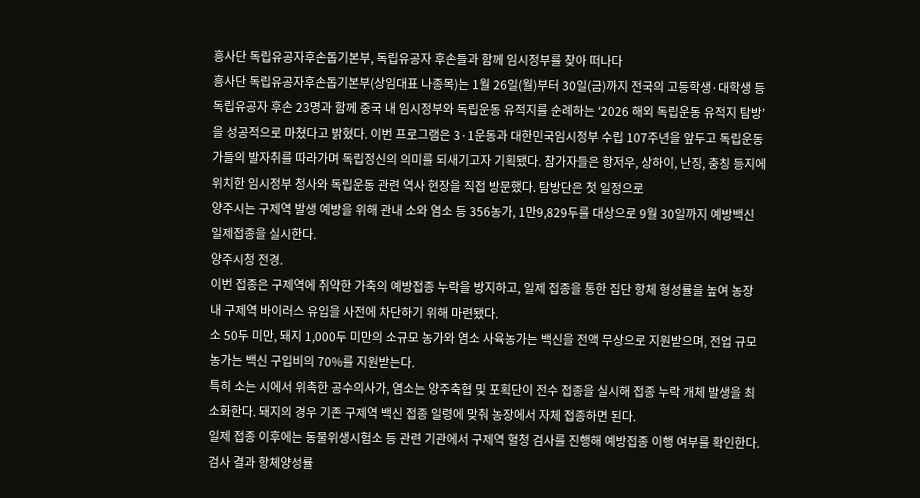흥사단 독립유공자후손돕기본부, 독립유공자 후손들과 함께 임시정부를 찾아 떠나다
흥사단 독립유공자후손돕기본부(상임대표 나종목)는 1월 26일(월)부터 30일(금)까지 전국의 고등학생·대학생 등 독립유공자 후손 23명과 함께 중국 내 임시정부와 독립운동 유적지를 순례하는 ‘2026 해외 독립운동 유적지 탐방’을 성공적으로 마쳤다고 밝혔다. 이번 프로그램은 3·1운동과 대한민국임시정부 수립 107주년을 앞두고 독립운동가들의 발자취를 따라가며 독립정신의 의미를 되새기고자 기획됐다. 참가자들은 항저우, 상하이, 난징, 충칭 등지에 위치한 임시정부 청사와 독립운동 관련 역사 현장을 직접 방문했다. 탐방단은 첫 일정으로
양주시는 구제역 발생 예방을 위해 관내 소와 염소 등 356농가, 1만9,829두를 대상으로 9월 30일까지 예방백신 일제접종을 실시한다.
양주시청 전경.
이번 접종은 구제역에 취약한 가축의 예방접종 누락을 방지하고, 일제 접종을 통한 집단 항체 형성률을 높여 농장 내 구제역 바이러스 유입을 사전에 차단하기 위해 마련됐다.
소 50두 미만, 돼지 1,000두 미만의 소규모 농가와 염소 사육농가는 백신을 전액 무상으로 지원받으며, 전업 규모 농가는 백신 구입비의 70%를 지원받는다.
특히 소는 시에서 위촉한 공수의사가, 염소는 양주축협 및 포획단이 전수 접종을 실시해 접종 누락 개체 발생을 최소화한다. 돼지의 경우 기존 구제역 백신 접종 일령에 맞춰 농장에서 자체 접종하면 된다.
일제 접종 이후에는 동물위생시험소 등 관련 기관에서 구제역 혈청 검사를 진행해 예방접종 이행 여부를 확인한다. 검사 결과 항체양성률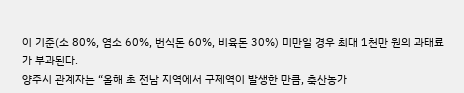이 기준(소 80%, 염소 60%, 번식돈 60%, 비육돈 30%) 미만일 경우 최대 1천만 원의 과태료가 부과된다.
양주시 관계자는 “올해 초 전남 지역에서 구제역이 발생한 만큼, 축산농가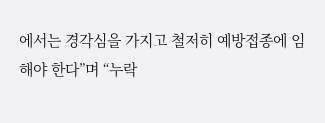에서는 경각심을 가지고 철저히 예방접종에 임해야 한다”며 “누락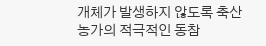개체가 발생하지 않도록 축산농가의 적극적인 동참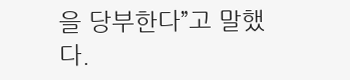을 당부한다”고 말했다.